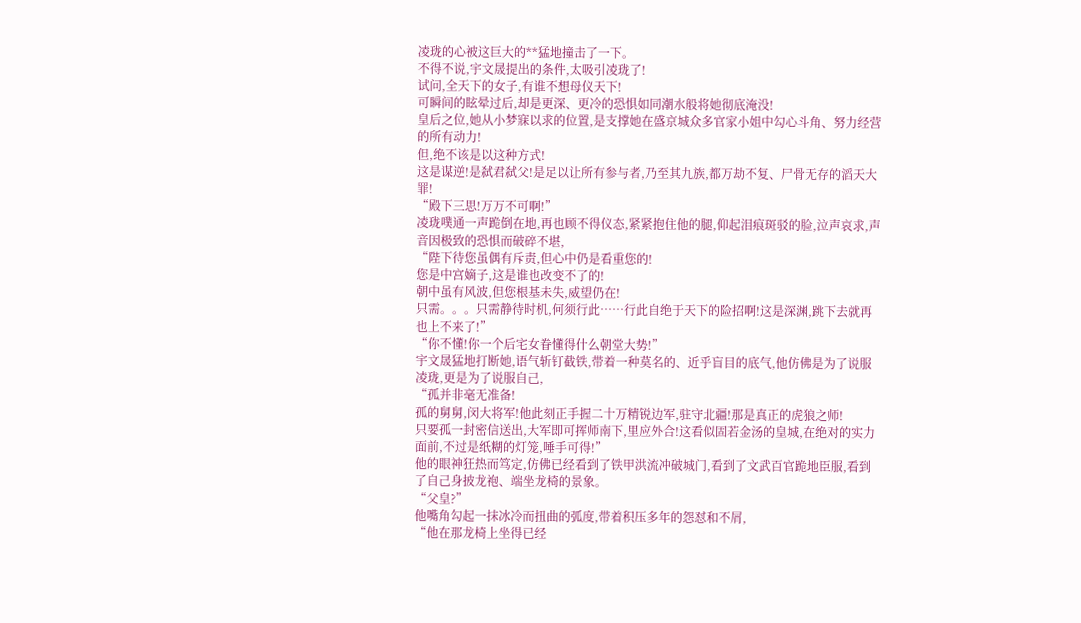凌珑的心被这巨大的**猛地撞击了一下。
不得不说,宇文晟提出的条件,太吸引凌珑了!
试问,全天下的女子,有谁不想母仪天下!
可瞬间的眩晕过后,却是更深、更冷的恐惧如同潮水般将她彻底淹没!
皇后之位,她从小梦寐以求的位置,是支撑她在盛京城众多官家小姐中勾心斗角、努力经营的所有动力!
但,绝不该是以这种方式!
这是谋逆!是弑君弑父!是足以让所有参与者,乃至其九族,都万劫不复、尸骨无存的滔天大罪!
“殿下三思!万万不可啊!”
凌珑噗通一声跪倒在地,再也顾不得仪态,紧紧抱住他的腿,仰起泪痕斑驳的脸,泣声哀求,声音因极致的恐惧而破碎不堪,
“陛下待您虽偶有斥责,但心中仍是看重您的!
您是中宫嫡子,这是谁也改变不了的!
朝中虽有风波,但您根基未失,威望仍在!
只需。。。只需静待时机,何须行此……行此自绝于天下的险招啊!这是深渊,跳下去就再也上不来了!”
“你不懂!你一个后宅女眷懂得什么朝堂大势!”
宇文晟猛地打断她,语气斩钉截铁,带着一种莫名的、近乎盲目的底气,他仿佛是为了说服凌珑,更是为了说服自己,
“孤并非毫无准备!
孤的舅舅,闵大将军!他此刻正手握二十万精锐边军,驻守北疆!那是真正的虎狼之师!
只要孤一封密信送出,大军即可挥师南下,里应外合!这看似固若金汤的皇城,在绝对的实力面前,不过是纸糊的灯笼,唾手可得!”
他的眼神狂热而笃定,仿佛已经看到了铁甲洪流冲破城门,看到了文武百官跪地臣服,看到了自己身披龙袍、端坐龙椅的景象。
“父皇?”
他嘴角勾起一抹冰冷而扭曲的弧度,带着积压多年的怨怼和不屑,
“他在那龙椅上坐得已经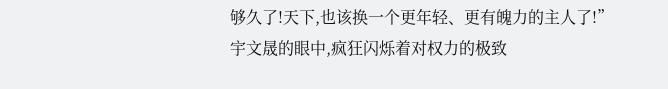够久了!天下,也该换一个更年轻、更有魄力的主人了!”
宇文晟的眼中,疯狂闪烁着对权力的极致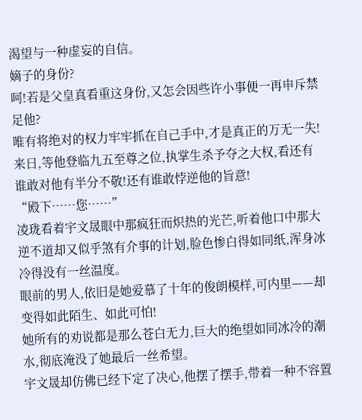渴望与一种虚妄的自信。
嫡子的身份?
呵!若是父皇真看重这身份,又怎会因些许小事便一再申斥禁足他?
唯有将绝对的权力牢牢抓在自己手中,才是真正的万无一失!
来日,等他登临九五至尊之位,执掌生杀予夺之大权,看还有谁敢对他有半分不敬!还有谁敢悖逆他的旨意!
“殿下……您……”
凌珑看着宇文晟眼中那疯狂而炽热的光芒,听着他口中那大逆不道却又似乎煞有介事的计划,脸色惨白得如同纸,浑身冰冷得没有一丝温度。
眼前的男人,依旧是她爱慕了十年的俊朗模样,可内里——却变得如此陌生、如此可怕!
她所有的劝说都是那么苍白无力,巨大的绝望如同冰冷的潮水,彻底淹没了她最后一丝希望。
宇文晟却仿佛已经下定了决心,他摆了摆手,带着一种不容置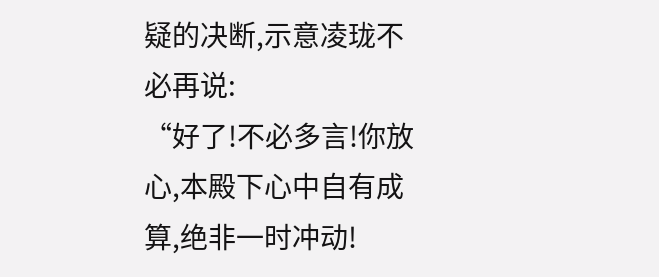疑的决断,示意凌珑不必再说:
“好了!不必多言!你放心,本殿下心中自有成算,绝非一时冲动!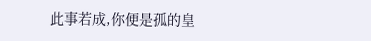此事若成,你便是孤的皇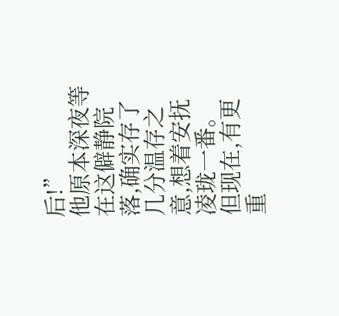后!”
他原本深夜等在这僻静院落,确实存了几分温存之意,想着安抚凌珑一番。
但现在,有更重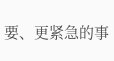要、更紧急的事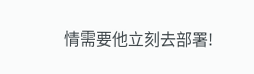情需要他立刻去部署!